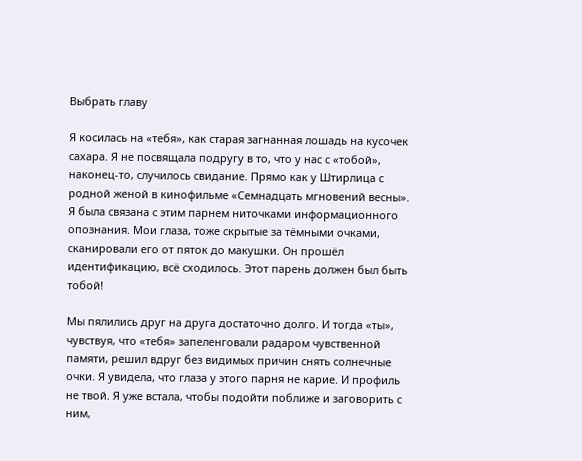Выбрать главу

Я косилась на «тебя», как старая загнанная лошадь на кусочек сахара. Я не посвящала подругу в то, что у нас с «тобой», наконец-то, случилось свидание. Прямо как у Штирлица с родной женой в кинофильме «Семнадцать мгновений весны». Я была связана с этим парнем ниточками информационного опознания. Мои глаза, тоже скрытые за тёмными очками, сканировали его от пяток до макушки. Он прошёл идентификацию, всё сходилось. Этот парень должен был быть тобой!

Мы пялились друг на друга достаточно долго. И тогда «ты», чувствуя, что «тебя» запеленговали радаром чувственной памяти, решил вдруг без видимых причин снять солнечные очки. Я увидела, что глаза у этого парня не карие. И профиль не твой. Я уже встала, чтобы подойти поближе и заговорить с ним,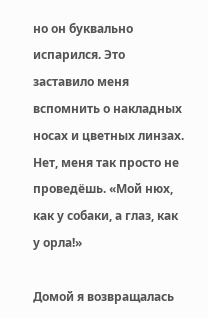но он буквально испарился. Это заставило меня вспомнить о накладных носах и цветных линзах. Нет, меня так просто не проведёшь. «Мой нюх, как у собаки, а глаз, как у орла!»

Домой я возвращалась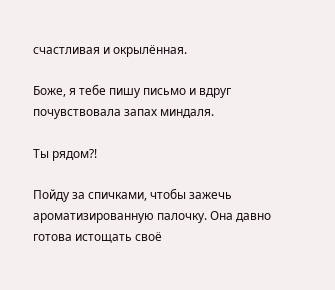счастливая и окрылённая.

Боже, я тебе пишу письмо и вдруг почувствовала запах миндаля.

Ты рядом?!

Пойду за спичками, чтобы зажечь ароматизированную палочку. Она давно готова истощать своё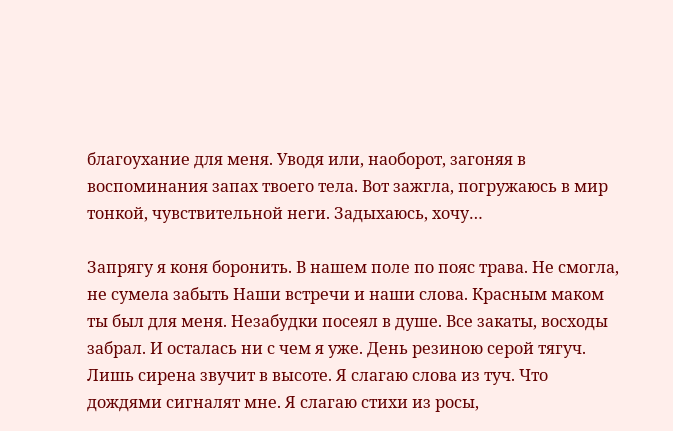благоухание для меня. Уводя или, наоборот, загоняя в воспоминания запах твоего тела. Вот зажгла, погружаюсь в мир тонкой, чувствительной неги. Задыхаюсь, хочу…

Запрягу я коня боронить. В нашем поле по пояс трава. Не смогла, не сумела забыть Наши встречи и наши слова. Красным маком ты был для меня. Незабудки посеял в душе. Все закаты, восходы забрал. И осталась ни с чем я уже. День резиною серой тягуч. Лишь сирена звучит в высоте. Я слагаю слова из туч. Что дождями сигналят мне. Я слагаю стихи из росы,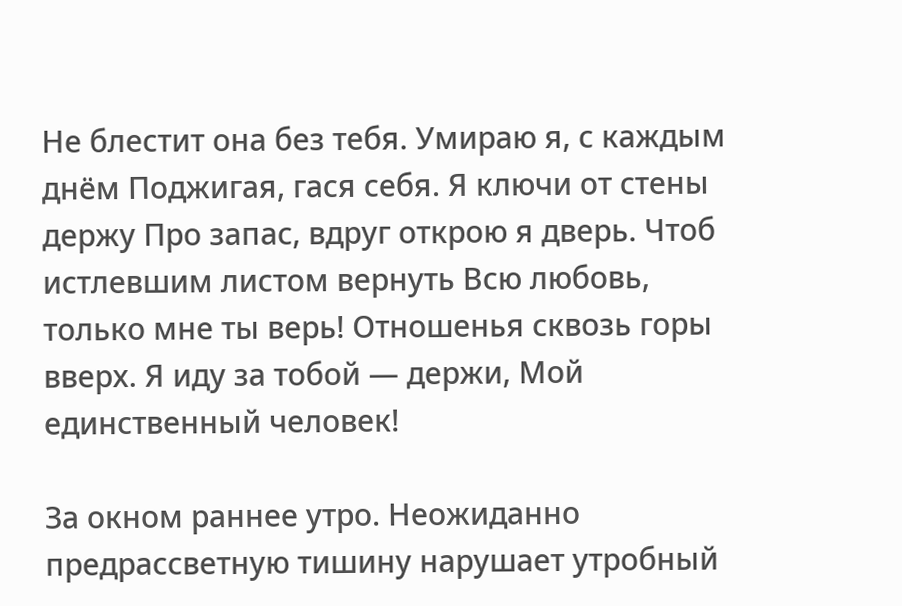Не блестит она без тебя. Умираю я, с каждым днём Поджигая, гася себя. Я ключи от стены держу Про запас, вдруг открою я дверь. Чтоб истлевшим листом вернуть Всю любовь, только мне ты верь! Отношенья сквозь горы вверх. Я иду за тобой — держи, Мой единственный человек!

За окном раннее утро. Неожиданно предрассветную тишину нарушает утробный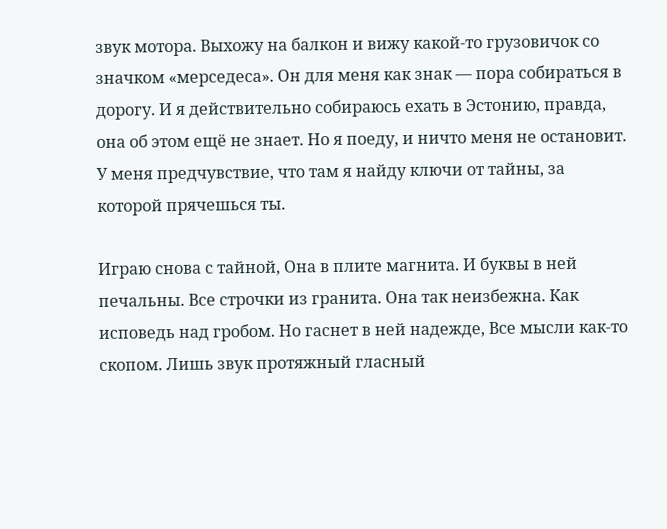звук мотора. Выхожу на балкон и вижу какой-то грузовичок со значком «мерседеса». Он для меня как знак — пора собираться в дорогу. И я действительно собираюсь ехать в Эстонию, правда, она об этом ещё не знает. Но я поеду, и ничто меня не остановит. У меня предчувствие, что там я найду ключи от тайны, за которой прячешься ты.

Играю снова с тайной, Она в плите магнита. И буквы в ней печальны. Все строчки из гранита. Она так неизбежна. Как исповедь над гробом. Но гаснет в ней надежде, Все мысли как-то скопом. Лишь звук протяжный гласный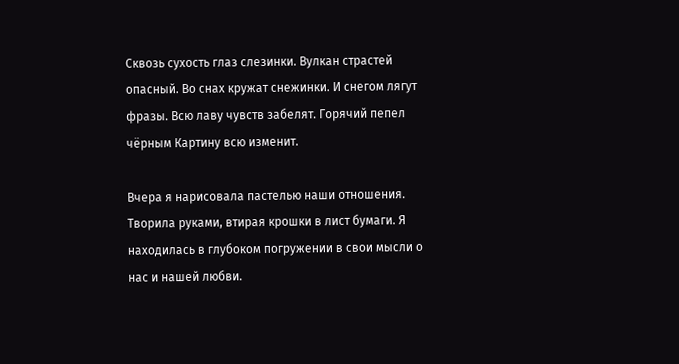Сквозь сухость глаз слезинки. Вулкан страстей опасный. Во снах кружат снежинки. И снегом лягут фразы. Всю лаву чувств забелят. Горячий пепел чёрным Картину всю изменит.

Вчера я нарисовала пастелью наши отношения. Творила руками, втирая крошки в лист бумаги. Я находилась в глубоком погружении в свои мысли о нас и нашей любви.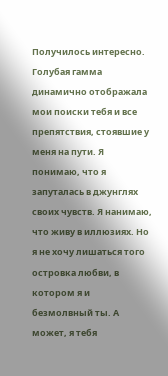Получилось интересно. Голубая гамма динамично отображала мои поиски тебя и все препятствия, стоявшие у меня на пути. Я понимаю, что я запуталась в джунглях своих чувств. Я нанимаю, что живу в иллюзиях. Но я не хочу лишаться того островка любви, в котором я и безмолвный ты. А может, я тебя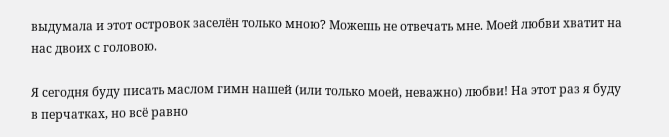выдумала и этот островок заселён только мною? Можешь не отвечать мне. Моей любви хватит на нас двоих с головою.

Я сегодня буду писать маслом гимн нашей (или только моей, неважно) любви! На этот раз я буду в перчатках, но всё равно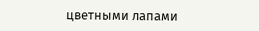цветными лапами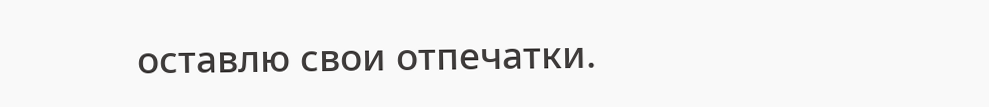оставлю свои отпечатки.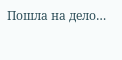Пошла на дело…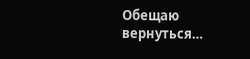Обещаю вернуться…